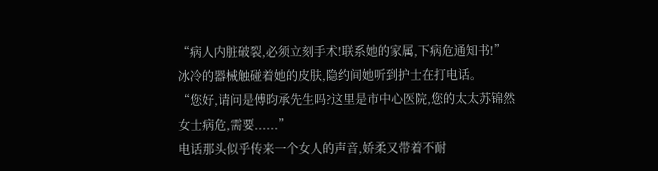“病人内脏破裂,必须立刻手术!联系她的家属,下病危通知书!”
冰冷的器械触碰着她的皮肤,隐约间她听到护士在打电话。
“您好,请问是傅昀承先生吗?这里是市中心医院,您的太太苏锦然女士病危,需要......”
电话那头似乎传来一个女人的声音,娇柔又带着不耐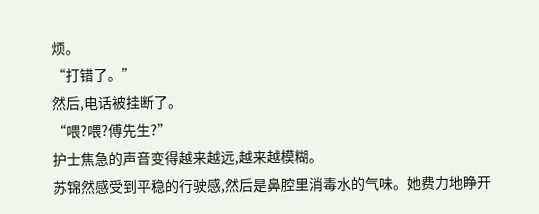烦。
“打错了。”
然后,电话被挂断了。
“喂?喂?傅先生?”
护士焦急的声音变得越来越远,越来越模糊。
苏锦然感受到平稳的行驶感,然后是鼻腔里消毒水的气味。她费力地睁开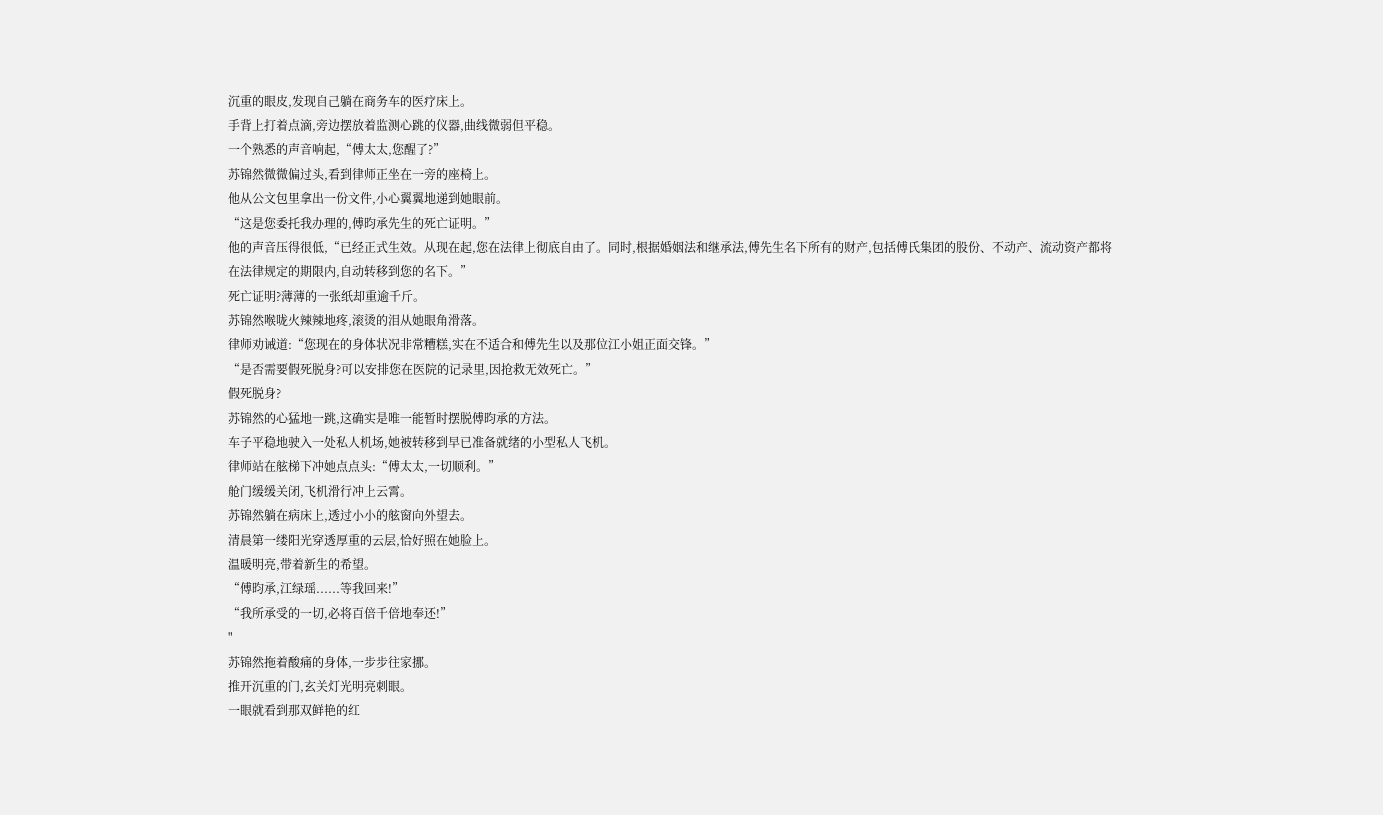沉重的眼皮,发现自己躺在商务车的医疗床上。
手背上打着点滴,旁边摆放着监测心跳的仪器,曲线微弱但平稳。
一个熟悉的声音响起,“傅太太,您醒了?”
苏锦然微微偏过头,看到律师正坐在一旁的座椅上。
他从公文包里拿出一份文件,小心翼翼地递到她眼前。
“这是您委托我办理的,傅昀承先生的死亡证明。”
他的声音压得很低,“已经正式生效。从现在起,您在法律上彻底自由了。同时,根据婚姻法和继承法,傅先生名下所有的财产,包括傅氏集团的股份、不动产、流动资产都将在法律规定的期限内,自动转移到您的名下。”
死亡证明?薄薄的一张纸却重逾千斤。
苏锦然喉咙火辣辣地疼,滚烫的泪从她眼角滑落。
律师劝诫道:“您现在的身体状况非常糟糕,实在不适合和傅先生以及那位江小姐正面交锋。”
“是否需要假死脱身?可以安排您在医院的记录里,因抢救无效死亡。”
假死脱身?
苏锦然的心猛地一跳,这确实是唯一能暂时摆脱傅昀承的方法。
车子平稳地驶入一处私人机场,她被转移到早已准备就绪的小型私人飞机。
律师站在舷梯下冲她点点头:“傅太太,一切顺利。”
舱门缓缓关闭,飞机滑行冲上云霄。
苏锦然躺在病床上,透过小小的舷窗向外望去。
清晨第一缕阳光穿透厚重的云层,恰好照在她脸上。
温暖明亮,带着新生的希望。
“傅昀承,江绿瑶......等我回来!”
“我所承受的一切,必将百倍千倍地奉还!”
"
苏锦然拖着酸痛的身体,一步步往家挪。
推开沉重的门,玄关灯光明亮刺眼。
一眼就看到那双鲜艳的红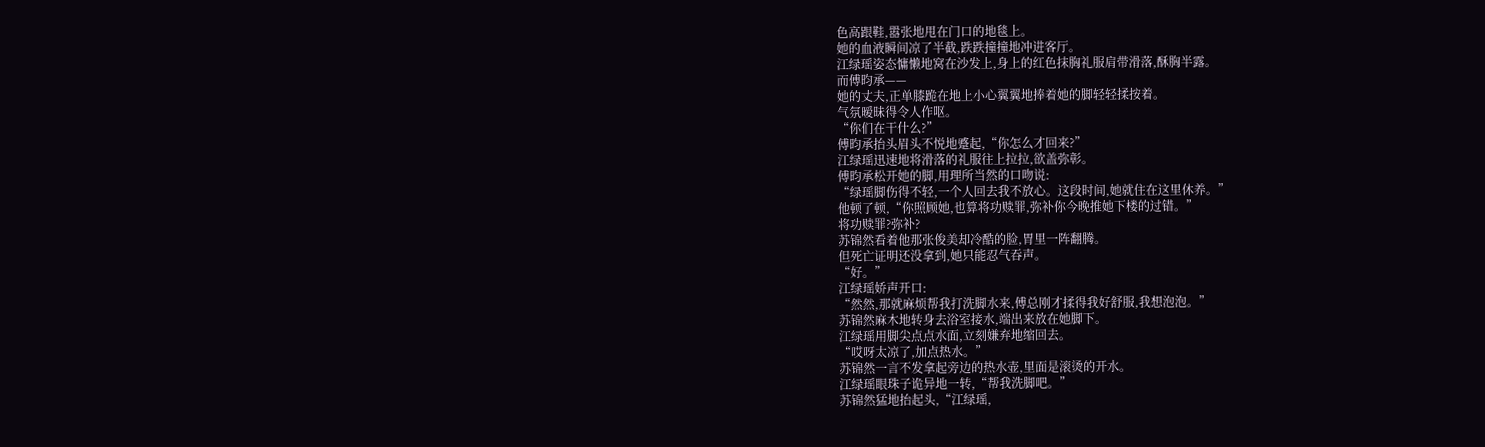色高跟鞋,嚣张地甩在门口的地毯上。
她的血液瞬间凉了半截,跌跌撞撞地冲进客厅。
江绿瑶姿态慵懒地窝在沙发上,身上的红色抹胸礼服肩带滑落,酥胸半露。
而傅昀承——
她的丈夫,正单膝跪在地上小心翼翼地捧着她的脚轻轻揉按着。
气氛暧昧得令人作呕。
“你们在干什么?”
傅昀承抬头眉头不悦地蹙起,“你怎么才回来?”
江绿瑶迅速地将滑落的礼服往上拉拉,欲盖弥彰。
傅昀承松开她的脚,用理所当然的口吻说:
“绿瑶脚伤得不轻,一个人回去我不放心。这段时间,她就住在这里休养。”
他顿了顿,“你照顾她,也算将功赎罪,弥补你今晚推她下楼的过错。”
将功赎罪?弥补?
苏锦然看着他那张俊美却冷酷的脸,胃里一阵翻腾。
但死亡证明还没拿到,她只能忍气吞声。
“好。”
江绿瑶娇声开口:
“然然,那就麻烦帮我打洗脚水来,傅总刚才揉得我好舒服,我想泡泡。”
苏锦然麻木地转身去浴室接水,端出来放在她脚下。
江绿瑶用脚尖点点水面,立刻嫌弃地缩回去。
“哎呀太凉了,加点热水。”
苏锦然一言不发拿起旁边的热水壶,里面是滚烫的开水。
江绿瑶眼珠子诡异地一转,“帮我洗脚吧。”
苏锦然猛地抬起头,“江绿瑶,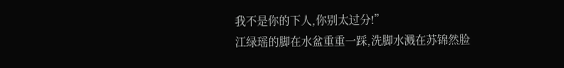我不是你的下人,你别太过分!”
江绿瑶的脚在水盆重重一踩,洗脚水溅在苏锦然脸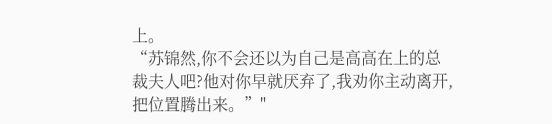上。
“苏锦然,你不会还以为自己是高高在上的总裁夫人吧?他对你早就厌弃了,我劝你主动离开,把位置腾出来。”"